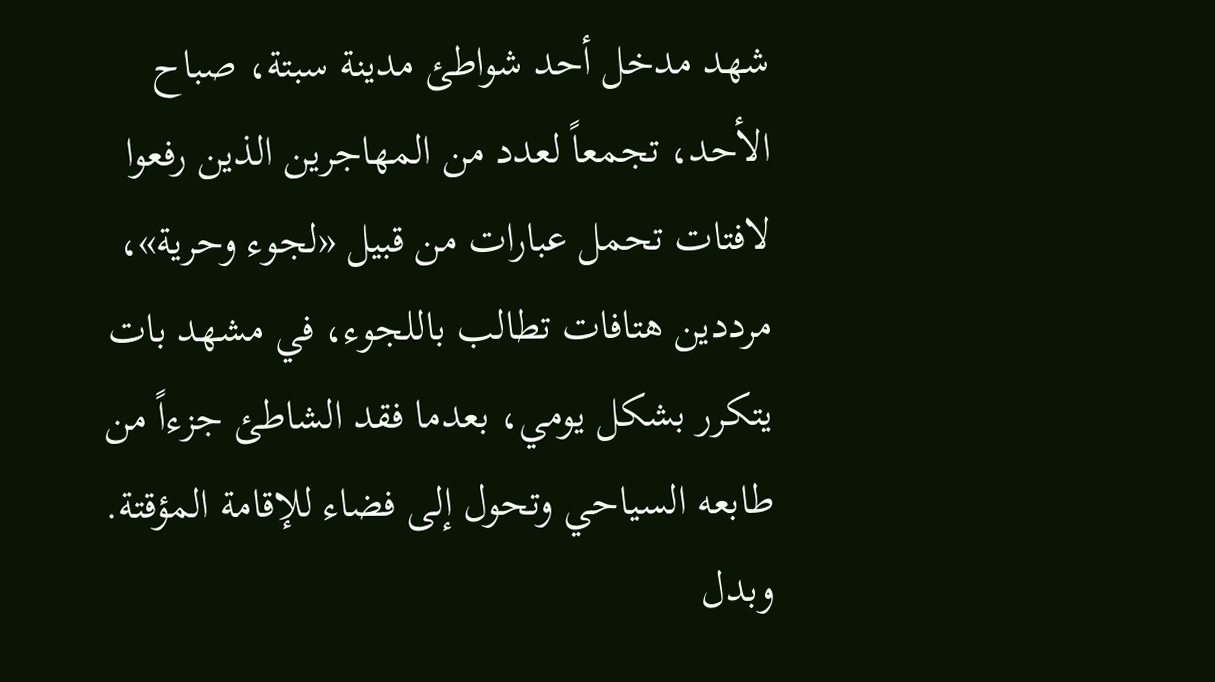شهد مدخل أحد شواطئ مدينة سبتة، صباح الأحد، تجمعاً لعدد من المهاجرين الذين رفعوا لافتات تحمل عبارات من قبيل «لجوء وحرية»، مرددين هتافات تطالب باللجوء، في مشهد بات يتكرر بشكل يومي، بعدما فقد الشاطئ جزءاً من طابعه السياحي وتحول إلى فضاء للإقامة المؤقتة.
وبدل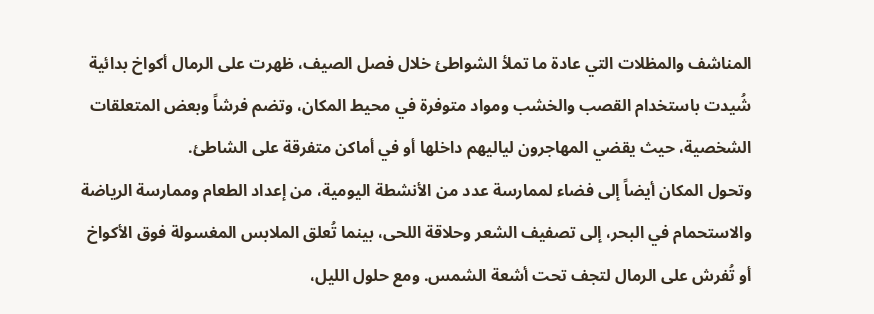المناشف والمظلات التي عادة ما تملأ الشواطئ خلال فصل الصيف، ظهرت على الرمال أكواخ بدائية شُيدت باستخدام القصب والخشب ومواد متوفرة في محيط المكان، وتضم فرشاً وبعض المتعلقات الشخصية، حيث يقضي المهاجرون لياليهم داخلها أو في أماكن متفرقة على الشاطئ.
وتحول المكان أيضاً إلى فضاء لممارسة عدد من الأنشطة اليومية، من إعداد الطعام وممارسة الرياضة والاستحمام في البحر، إلى تصفيف الشعر وحلاقة اللحى، بينما تُعلق الملابس المغسولة فوق الأكواخ أو تُفرش على الرمال لتجف تحت أشعة الشمس. ومع حلول الليل،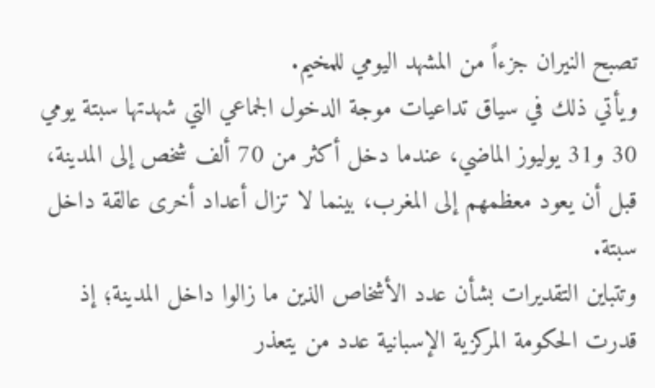تصبح النيران جزءاً من المشهد اليومي للمخيم.
ويأتي ذلك في سياق تداعيات موجة الدخول الجماعي التي شهدتها سبتة يومي 30 و31 يوليوز الماضي، عندما دخل أكثر من 70 ألف شخص إلى المدينة، قبل أن يعود معظمهم إلى المغرب، بينما لا تزال أعداد أخرى عالقة داخل سبتة.
وتتباين التقديرات بشأن عدد الأشخاص الذين ما زالوا داخل المدينة؛ إذ قدرت الحكومة المركزية الإسبانية عدد من يتعذر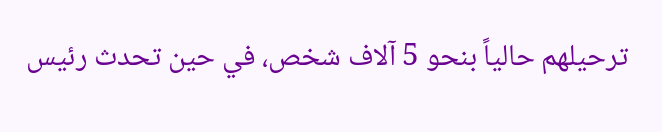ترحيلهم حالياً بنحو 5 آلاف شخص، في حين تحدث رئيس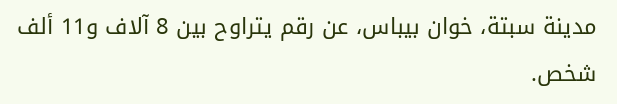مدينة سبتة، خوان بيباس، عن رقم يتراوح بين 8 آلاف و11 ألف شخص.